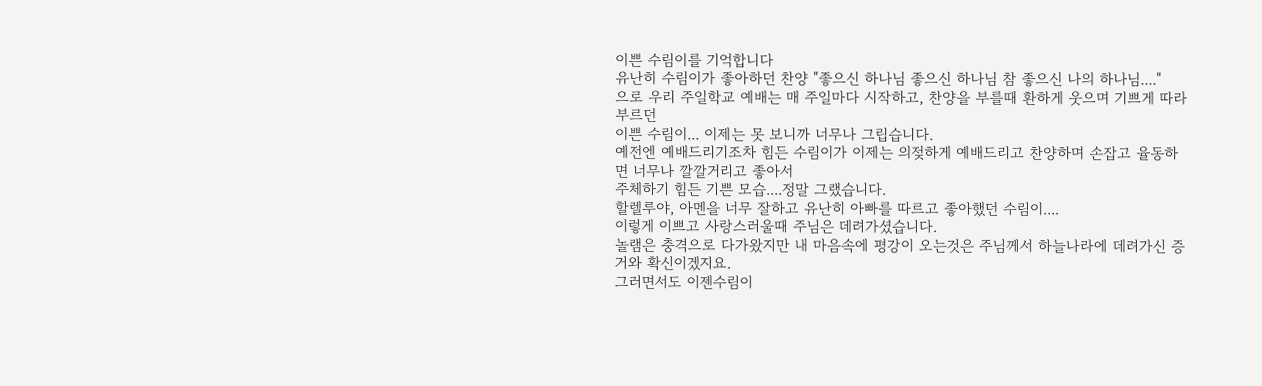이쁜 수림이를 기억합니다
유난히 수림이가 좋아하던 찬양 "좋으신 하나님 좋으신 하나님 참 좋으신 나의 하나님...."
으로 우리 주일학교 예배는 매 주일마다 시작하고, 찬양을 부를때 환하게 웃으며 기쁘게 따라 부르던
이쁜 수림이... 이제는 못 보니까 너무나 그립습니다.
예전엔 예배드리기조차 힘든 수림이가 이제는 의젖하게 예배드리고 찬양하며 손잡고 율동하면 너무나 깔깔거리고 좋아서
주체하기 힘든 기쁜 모습....정말 그랬습니다.
할렐루야, 아멘을 너무 잘하고 유난히 아빠를 따르고 좋아했던 수림이....
이렇게 이쁘고 사랑스러울때 주님은 데려가셨습니다.
놀램은 충격으로 다가왔지만 내 마음속에 평강이 오는것은 주님께서 하늘나라에 데려가신 증거와 확신이겠지요.
그러면서도 이젠수림이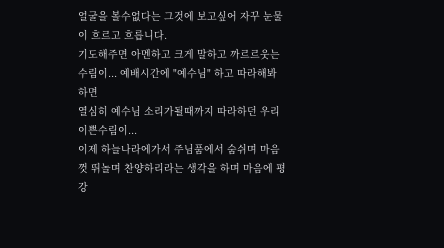얼굴을 볼수없다는 그것에 보고싶어 자꾸 눈물이 흐르고 흐릅니다.
기도해주면 아멘하고 크게 말하고 까르르웃는 수림이... 예배시간에 "예수님" 하고 따라해봐 하면
열심히 예수님 소리가될때까지 따라하던 우리 이쁜수림이...
이제 하늘나라에가서 주님품에서 숨쉬며 마음껏 뛰놀며 찬양하리라는 생각을 하며 마음에 평강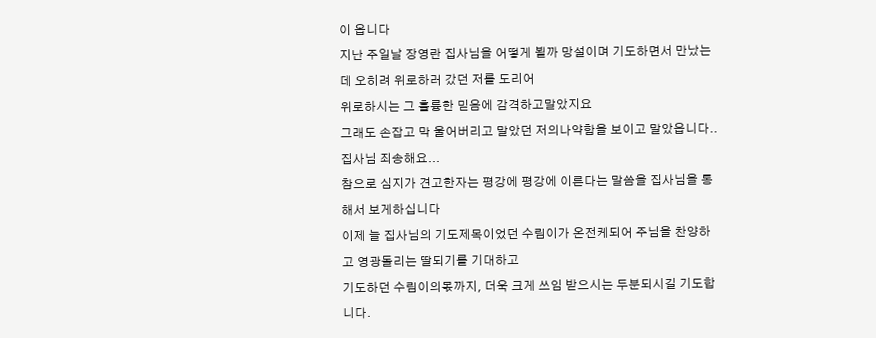이 옵니다
지난 주일날 장영란 집사님을 어떻게 뵐까 망설이며 기도하면서 만났는데 오히려 위로하러 갔던 저를 도리어
위로하시는 그 휼륭한 믿음에 감격하고말았지요
그래도 손잡고 막 울어버리고 말았던 저의나약함을 보이고 말았읍니다..집사님 죄송해요...
참으로 심지가 견고한자는 평강에 평강에 이른다는 말씀을 집사님을 통해서 보게하십니다
이제 늘 집사님의 기도제목이었던 수림이가 온전케되어 주님을 찬양하고 영광돌리는 딸되기를 기대하고
기도하던 수림이의몫까지, 더욱 크게 쓰임 받으시는 두분되시길 기도합니다.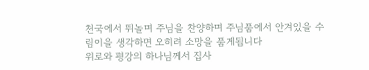천국에서 뛰놀며 주님을 찬양하며 주님품에서 안겨있을 수림이을 생각하면 오히려 소망을 품게됩니다
위로와 평강의 하나님께서 집사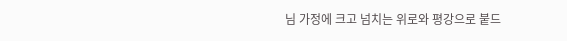님 가정에 크고 넘치는 위로와 평강으로 붙드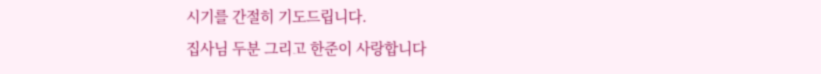시기를 간절히 기도드립니다.
집사님 두분 그리고 한준이 사랑합니다